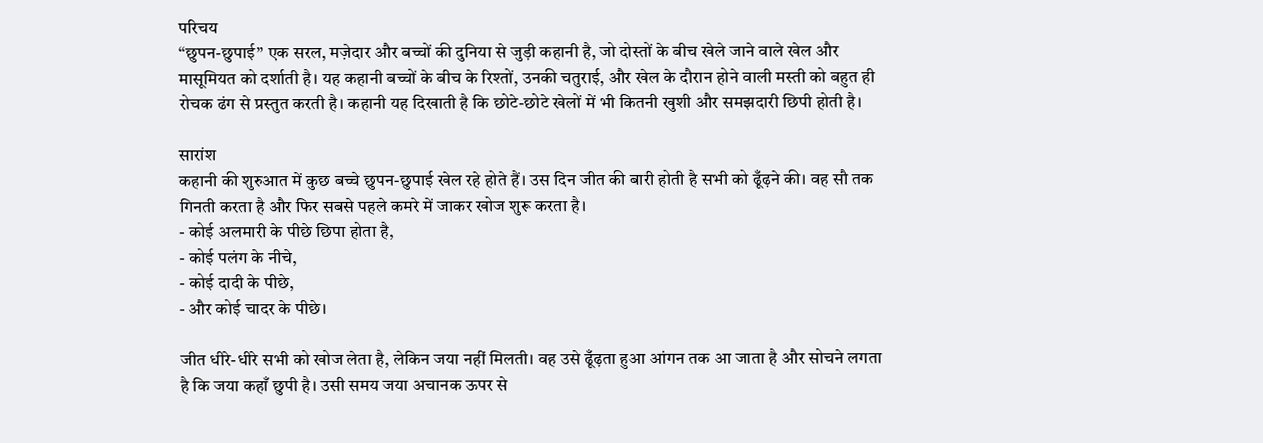परिचय
“छुपन-छुपाई” एक सरल, मज़ेदार और बच्चों की दुनिया से जुड़ी कहानी है, जो दोस्तों के बीच खेले जाने वाले खेल और मासूमियत को दर्शाती है। यह कहानी बच्चों के बीच के रिश्तों, उनकी चतुराई, और खेल के दौरान होने वाली मस्ती को बहुत ही रोचक ढंग से प्रस्तुत करती है। कहानी यह दिखाती है कि छोटे-छोटे खेलों में भी कितनी खुशी और समझदारी छिपी होती है।

सारांश
कहानी की शुरुआत में कुछ बच्चे छुपन-छुपाई खेल रहे होते हैं। उस दिन जीत की बारी होती है सभी को ढूँढ़ने की। वह सौ तक गिनती करता है और फिर सबसे पहले कमरे में जाकर खोज शुरू करता है।
- कोई अलमारी के पीछे छिपा होता है,
- कोई पलंग के नीचे,
- कोई दादी के पीछे,
- और कोई चादर के पीछे।

जीत धीरे-धीरे सभी को खोज लेता है, लेकिन जया नहीं मिलती। वह उसे ढूँढ़ता हुआ आंगन तक आ जाता है और सोचने लगता है कि जया कहाँ छुपी है। उसी समय जया अचानक ऊपर से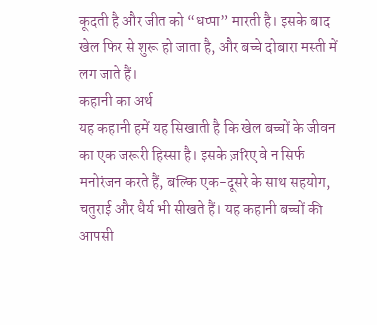कूदती है और जीत को “धप्पा” मारती है। इसके बाद खेल फिर से शुरू हो जाता है, और बच्चे दोबारा मस्ती में लग जाते हैं।
कहानी का अर्थ
यह कहानी हमें यह सिखाती है कि खेल बच्चों के जीवन का एक जरूरी हिस्सा है। इसके ज़रिए वे न सिर्फ मनोरंजन करते हैं, बल्कि एक-दूसरे के साथ सहयोग, चतुराई और धैर्य भी सीखते हैं। यह कहानी बच्चों की आपसी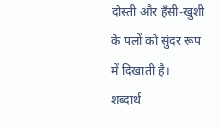दोस्ती और हँसी-खुशी के पलों को सुंदर रूप में दिखाती है।
शब्दार्थ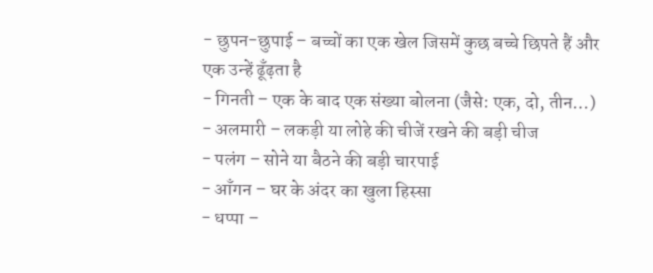- छुपन-छुपाई – बच्चों का एक खेल जिसमें कुछ बच्चे छिपते हैं और एक उन्हें ढूँढ़ता है
- गिनती – एक के बाद एक संख्या बोलना (जैसे: एक, दो, तीन…)
- अलमारी – लकड़ी या लोहे की चीजें रखने की बड़ी चीज
- पलंग – सोने या बैठने की बड़ी चारपाई
- आँगन – घर के अंदर का खुला हिस्सा
- धप्पा –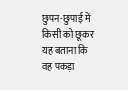छुपन-छुपाई में किसी को छूकर यह बताना कि वह पकड़ा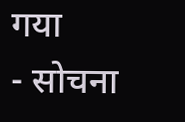गया
- सोचना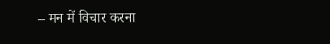– मन में विचार करना